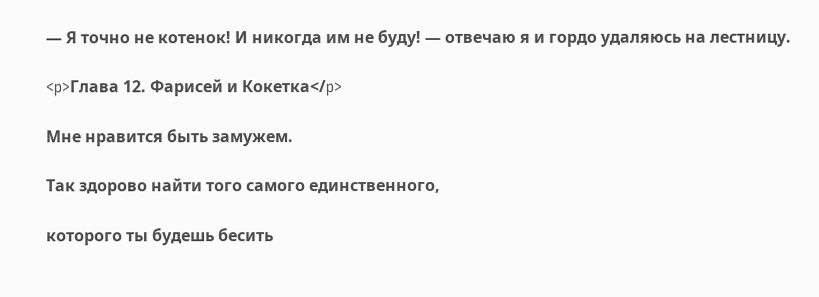— Я точно не котенок! И никогда им не буду! — отвечаю я и гордо удаляюсь на лестницу.

<p>Глава 12. Фарисей и Кокетка</p>

Мне нравится быть замужем.

Так здорово найти того самого единственного,

которого ты будешь бесить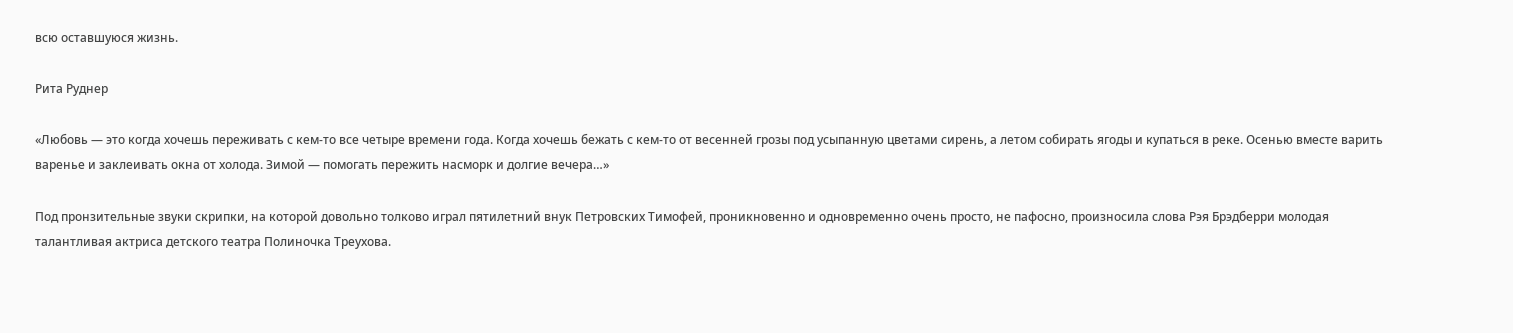всю оставшуюся жизнь.

Рита Руднер

«Любовь — это когда хочешь переживать с кем-то все четыре времени года. Когда хочешь бежать с кем-то от весенней грозы под усыпанную цветами сирень, а летом собирать ягоды и купаться в реке. Осенью вместе варить варенье и заклеивать окна от холода. Зимой — помогать пережить насморк и долгие вечера…»

Под пронзительные звуки скрипки, на которой довольно толково играл пятилетний внук Петровских Тимофей, проникновенно и одновременно очень просто, не пафосно, произносила слова Рэя Брэдберри молодая талантливая актриса детского театра Полиночка Треухова.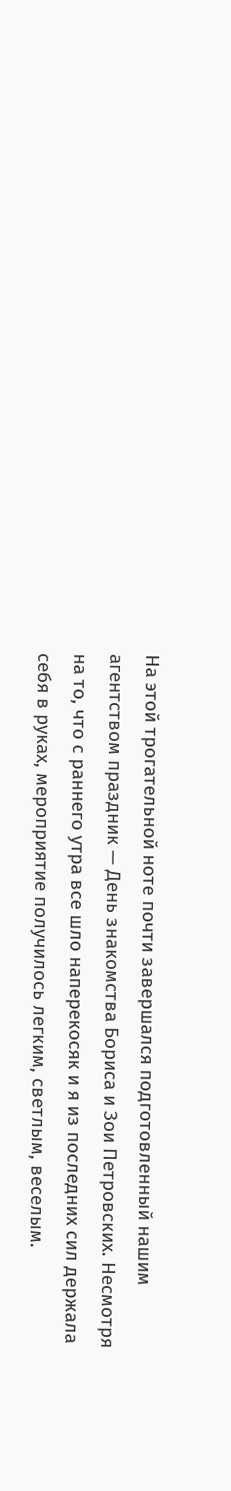На этой трогательной ноте почти завершался подготовленный нашим агентством праздник — День знакомства Бориса и Зои Петровских. Несмотря на то, что с раннего утра все шло наперекосяк и я из последних сил держала себя в руках, мероприятие получилось легким, светлым, веселым.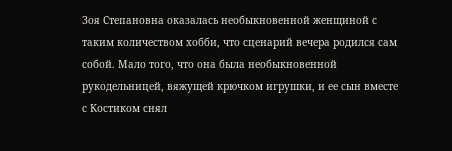Зоя Степановна оказалась необыкновенной женщиной с таким количеством хобби, что сценарий вечера родился сам собой. Мало того, что она была необыкновенной рукодельницей, вяжущей крючком игрушки, и ее сын вместе с Костиком снял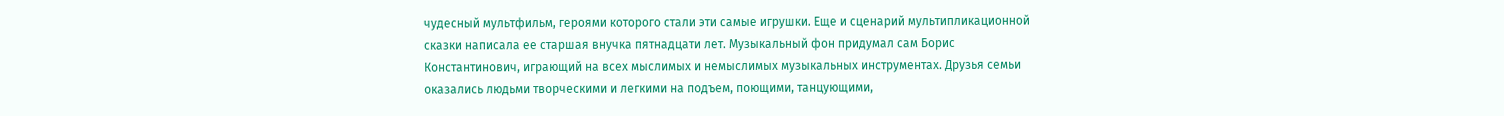чудесный мультфильм, героями которого стали эти самые игрушки. Еще и сценарий мультипликационной сказки написала ее старшая внучка пятнадцати лет. Музыкальный фон придумал сам Борис Константинович, играющий на всех мыслимых и немыслимых музыкальных инструментах. Друзья семьи оказались людьми творческими и легкими на подъем, поющими, танцующими,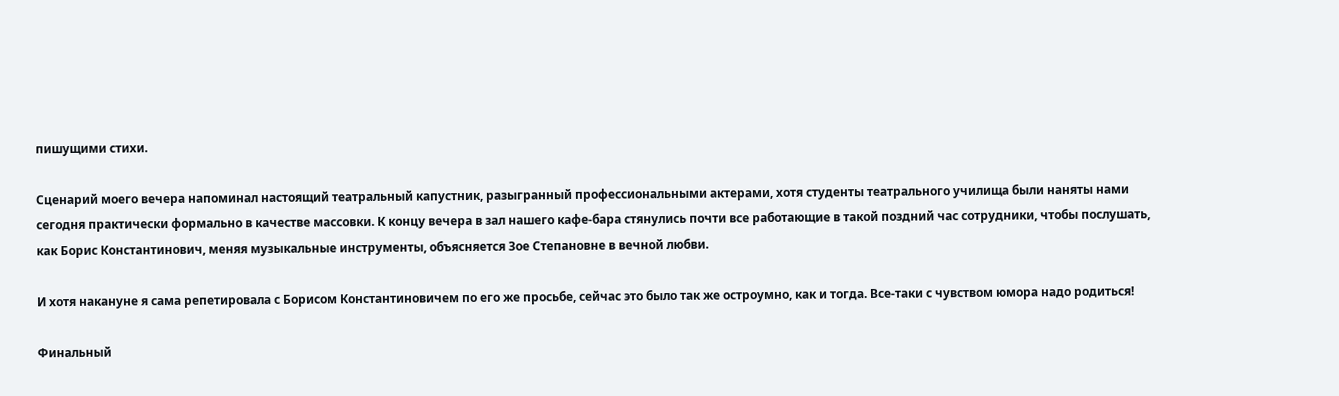пишущими стихи.

Сценарий моего вечера напоминал настоящий театральный капустник, разыгранный профессиональными актерами, хотя студенты театрального училища были наняты нами сегодня практически формально в качестве массовки. К концу вечера в зал нашего кафе-бара стянулись почти все работающие в такой поздний час сотрудники, чтобы послушать, как Борис Константинович, меняя музыкальные инструменты, объясняется Зое Степановне в вечной любви.

И хотя накануне я сама репетировала с Борисом Константиновичем по его же просьбе, сейчас это было так же остроумно, как и тогда. Все-таки с чувством юмора надо родиться!

Финальный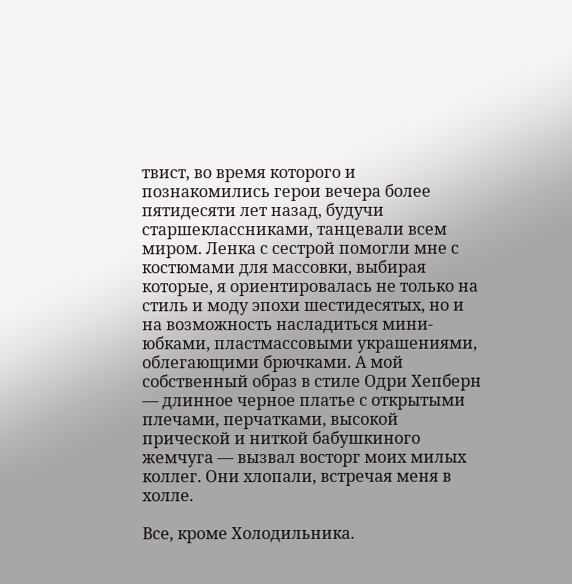твист, во время которого и познакомились герои вечера более пятидесяти лет назад, будучи старшеклассниками, танцевали всем миром. Ленка с сестрой помогли мне с костюмами для массовки, выбирая которые, я ориентировалась не только на стиль и моду эпохи шестидесятых, но и на возможность насладиться мини-юбками, пластмассовыми украшениями, облегающими брючками. А мой собственный образ в стиле Одри Хепберн — длинное черное платье с открытыми плечами, перчатками, высокой прической и ниткой бабушкиного жемчуга — вызвал восторг моих милых коллег. Они хлопали, встречая меня в холле.

Все, кроме Холодильника.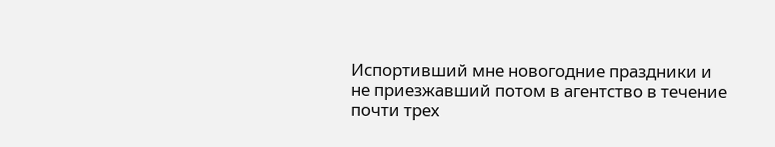Испортивший мне новогодние праздники и не приезжавший потом в агентство в течение почти трех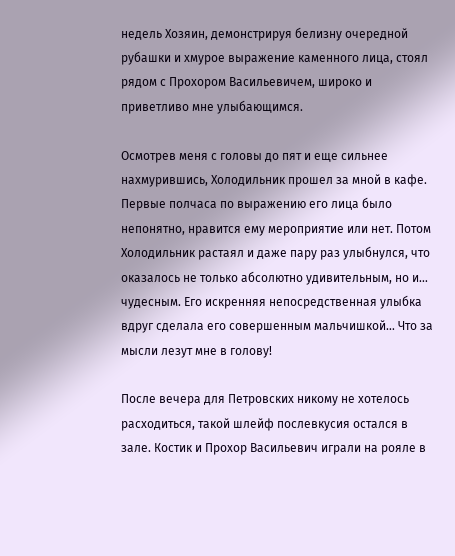недель Хозяин, демонстрируя белизну очередной рубашки и хмурое выражение каменного лица, стоял рядом с Прохором Васильевичем, широко и приветливо мне улыбающимся.

Осмотрев меня с головы до пят и еще сильнее нахмурившись, Холодильник прошел за мной в кафе. Первые полчаса по выражению его лица было непонятно, нравится ему мероприятие или нет. Потом Холодильник растаял и даже пару раз улыбнулся, что оказалось не только абсолютно удивительным, но и… чудесным. Его искренняя непосредственная улыбка вдруг сделала его совершенным мальчишкой… Что за мысли лезут мне в голову!

После вечера для Петровских никому не хотелось расходиться, такой шлейф послевкусия остался в зале. Костик и Прохор Васильевич играли на рояле в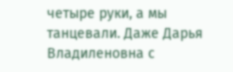четыре руки, а мы танцевали. Даже Дарья Владиленовна с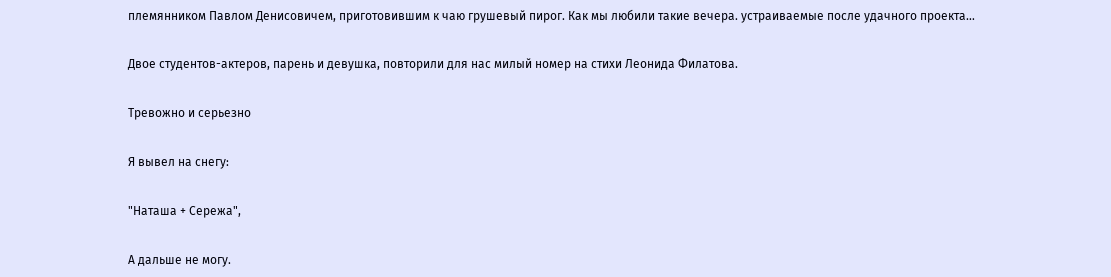племянником Павлом Денисовичем, приготовившим к чаю грушевый пирог. Как мы любили такие вечера. устраиваемые после удачного проекта…

Двое студентов-актеров, парень и девушка, повторили для нас милый номер на стихи Леонида Филатова.

Тревожно и серьезно

Я вывел на снегу:

"Наташа + Сережа",

А дальше не могу.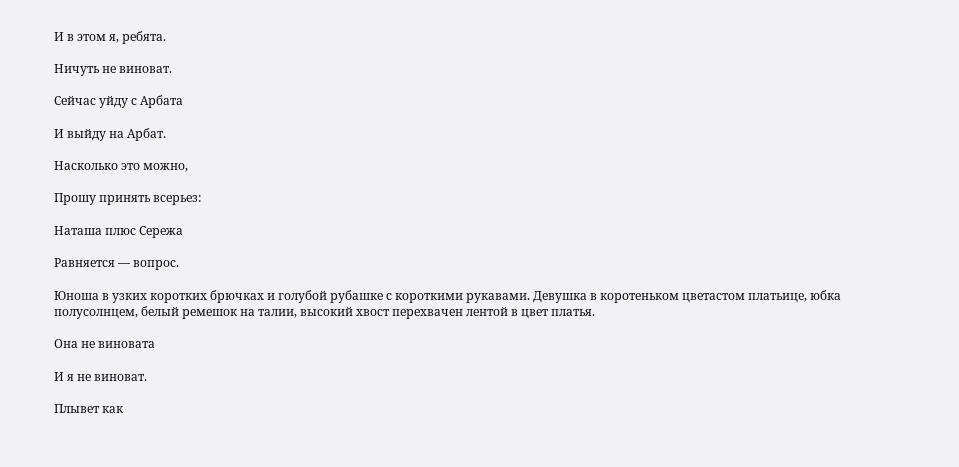И в этом я, ребята.

Ничуть не виноват.

Сейчас уйду с Арбата

И выйду на Арбат.

Насколько это можно,

Прошу принять всерьез:

Наташа плюс Сережа

Равняется — вопрос.

Юноша в узких коротких брючках и голубой рубашке с короткими рукавами. Девушка в коротеньком цветастом платьице, юбка полусолнцем, белый ремешок на талии, высокий хвост перехвачен лентой в цвет платья.

Она не виновата

И я не виноват.

Плывет как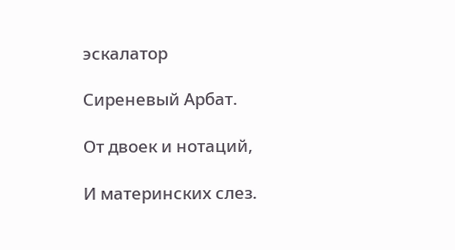эскалатор

Сиреневый Арбат.

От двоек и нотаций,

И материнских слез.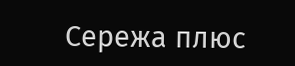Сережа плюс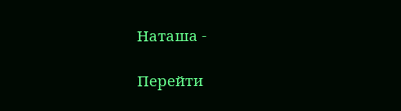Наташа -

Перейти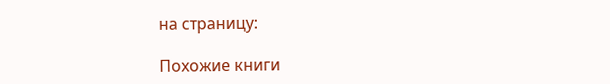на страницу:

Похожие книги